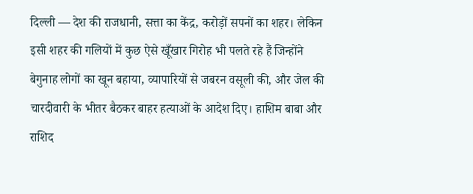दिल्ली — देश की राजधानी, सत्ता का केंद्र, करोड़ों सपनों का शहर। लेकिन इसी शहर की गलियों में कुछ ऐसे खूँखार गिरोह भी पलते रहे हैं जिन्होंने बेगुनाह लोगों का खून बहाया, व्यापारियों से जबरन वसूली की, और जेल की चारदीवारी के भीतर बैठकर बाहर हत्याओं के आदेश दिए। हाशिम बाबा और राशिद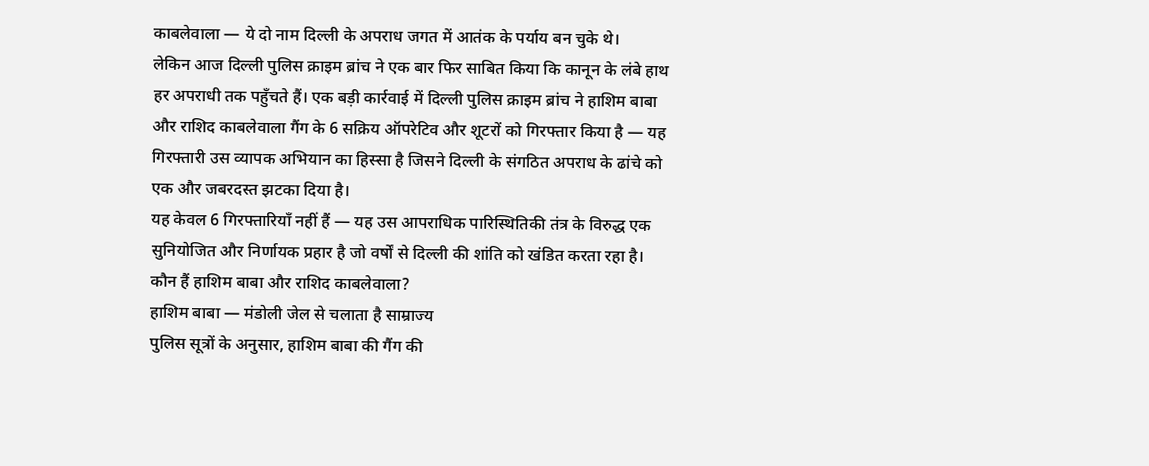काबलेवाला — ये दो नाम दिल्ली के अपराध जगत में आतंक के पर्याय बन चुके थे।
लेकिन आज दिल्ली पुलिस क्राइम ब्रांच ने एक बार फिर साबित किया कि कानून के लंबे हाथ हर अपराधी तक पहुँचते हैं। एक बड़ी कार्रवाई में दिल्ली पुलिस क्राइम ब्रांच ने हाशिम बाबा और राशिद काबलेवाला गैंग के 6 सक्रिय ऑपरेटिव और शूटरों को गिरफ्तार किया है — यह गिरफ्तारी उस व्यापक अभियान का हिस्सा है जिसने दिल्ली के संगठित अपराध के ढांचे को एक और जबरदस्त झटका दिया है।
यह केवल 6 गिरफ्तारियाँ नहीं हैं — यह उस आपराधिक पारिस्थितिकी तंत्र के विरुद्ध एक सुनियोजित और निर्णायक प्रहार है जो वर्षों से दिल्ली की शांति को खंडित करता रहा है।
कौन हैं हाशिम बाबा और राशिद काबलेवाला?
हाशिम बाबा — मंडोली जेल से चलाता है साम्राज्य
पुलिस सूत्रों के अनुसार, हाशिम बाबा की गैंग की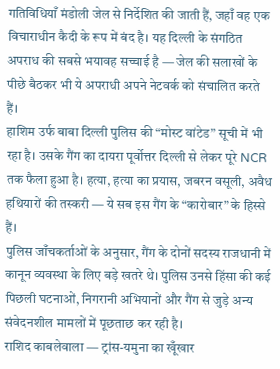गतिविधियाँ मंडोली जेल से निर्देशित की जाती हैं, जहाँ वह एक विचाराधीन कैदी के रूप में बंद है। यह दिल्ली के संगठित अपराध की सबसे भयावह सच्चाई है — जेल की सलाखों के पीछे बैठकर भी ये अपराधी अपने नेटवर्क को संचालित करते हैं।
हाशिम उर्फ बाबा दिल्ली पुलिस की “मोस्ट वांटेड” सूची में भी रहा है। उसके गैंग का दायरा पूर्वोत्तर दिल्ली से लेकर पूरे NCR तक फैला हुआ है। हत्या, हत्या का प्रयास, जबरन वसूली, अवैध हथियारों की तस्करी — ये सब इस गैंग के “कारोबार” के हिस्से हैं।
पुलिस जाँचकर्ताओं के अनुसार, गैंग के दोनों सदस्य राजधानी में कानून व्यवस्था के लिए बड़े खतरे थे। पुलिस उनसे हिंसा की कई पिछली घटनाओं, निगरानी अभियानों और गैंग से जुड़े अन्य संवेदनशील मामलों में पूछताछ कर रही है।
राशिद काबलेवाला — ट्रांस-यमुना का खूँखार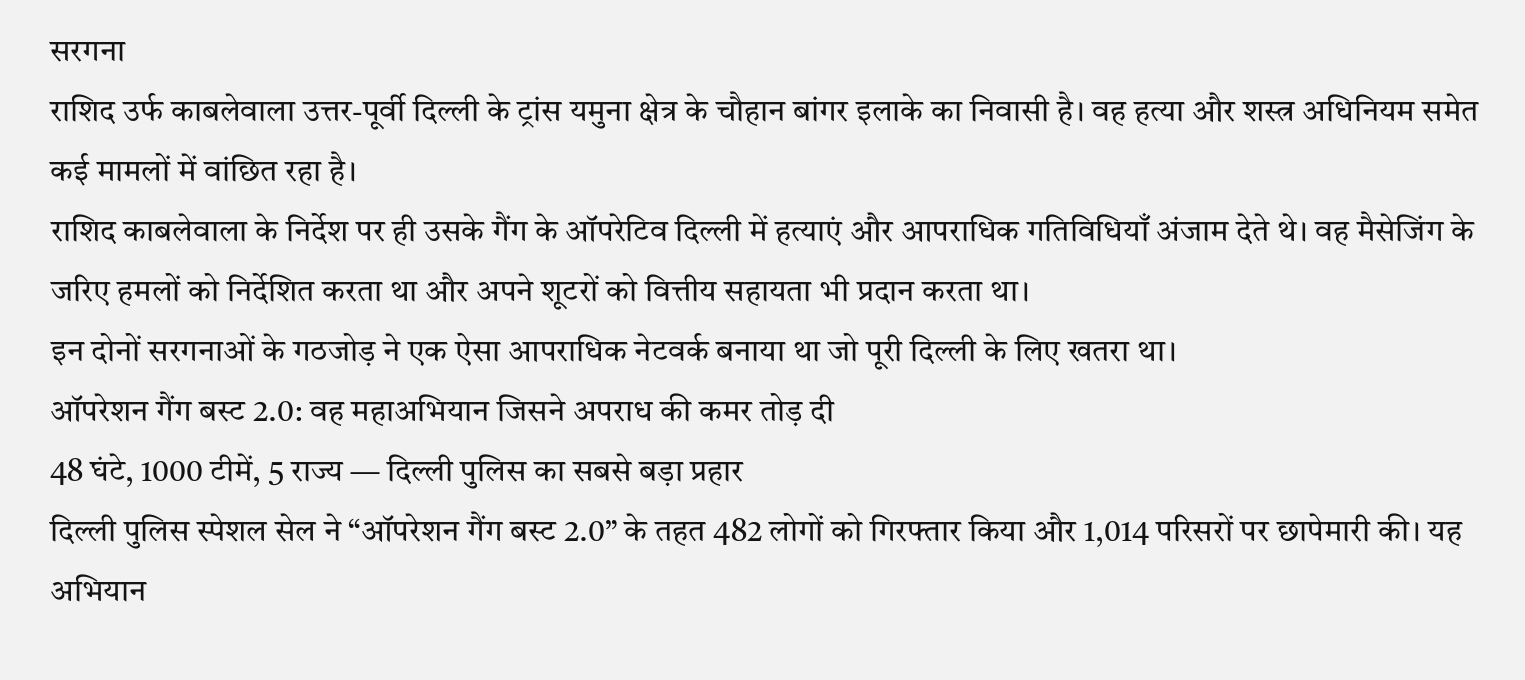सरगना
राशिद उर्फ काबलेवाला उत्तर-पूर्वी दिल्ली के ट्रांस यमुना क्षेत्र के चौहान बांगर इलाके का निवासी है। वह हत्या और शस्त्र अधिनियम समेत कई मामलों में वांछित रहा है।
राशिद काबलेवाला के निर्देश पर ही उसके गैंग के ऑपरेटिव दिल्ली में हत्याएं और आपराधिक गतिविधियाँ अंजाम देते थे। वह मैसेजिंग के जरिए हमलों को निर्देशित करता था और अपने शूटरों को वित्तीय सहायता भी प्रदान करता था।
इन दोनों सरगनाओं के गठजोड़ ने एक ऐसा आपराधिक नेटवर्क बनाया था जो पूरी दिल्ली के लिए खतरा था।
ऑपरेशन गैंग बस्ट 2.0: वह महाअभियान जिसने अपराध की कमर तोड़ दी
48 घंटे, 1000 टीमें, 5 राज्य — दिल्ली पुलिस का सबसे बड़ा प्रहार
दिल्ली पुलिस स्पेशल सेल ने “ऑपरेशन गैंग बस्ट 2.0” के तहत 482 लोगों को गिरफ्तार किया और 1,014 परिसरों पर छापेमारी की। यह अभियान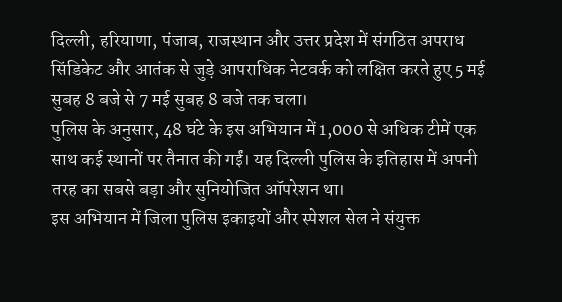दिल्ली, हरियाणा, पंजाब, राजस्थान और उत्तर प्रदेश में संगठित अपराध सिंडिकेट और आतंक से जुड़े आपराधिक नेटवर्क को लक्षित करते हुए 5 मई सुबह 8 बजे से 7 मई सुबह 8 बजे तक चला।
पुलिस के अनुसार, 48 घंटे के इस अभियान में 1,000 से अधिक टीमें एक साथ कई स्थानों पर तैनात की गईं। यह दिल्ली पुलिस के इतिहास में अपनी तरह का सबसे बड़ा और सुनियोजित ऑपरेशन था।
इस अभियान में जिला पुलिस इकाइयों और स्पेशल सेल ने संयुक्त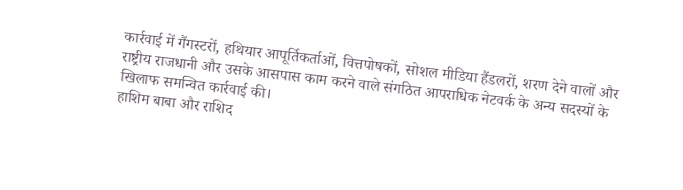कार्रवाई में गैंगस्टरों, हथियार आपूर्तिकर्ताओं, वित्तपोषकों, सोशल मीडिया हैंडलरों, शरण देने वालों और राष्ट्रीय राजधानी और उसके आसपास काम करने वाले संगठित आपराधिक नेटवर्क के अन्य सदस्यों के खिलाफ समन्वित कार्रवाई की।
हाशिम बाबा और राशिद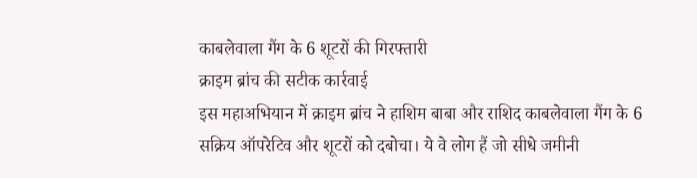काबलेवाला गैंग के 6 शूटरों की गिरफ्तारी
क्राइम ब्रांच की सटीक कार्रवाई
इस महाअभियान में क्राइम ब्रांच ने हाशिम बाबा और राशिद काबलेवाला गैंग के 6 सक्रिय ऑपरेटिव और शूटरों को दबोचा। ये वे लोग हैं जो सीधे जमीनी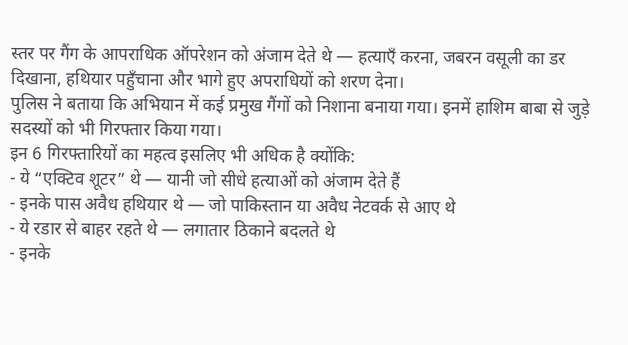स्तर पर गैंग के आपराधिक ऑपरेशन को अंजाम देते थे — हत्याएँ करना, जबरन वसूली का डर दिखाना, हथियार पहुँचाना और भागे हुए अपराधियों को शरण देना।
पुलिस ने बताया कि अभियान में कई प्रमुख गैंगों को निशाना बनाया गया। इनमें हाशिम बाबा से जुड़े सदस्यों को भी गिरफ्तार किया गया।
इन 6 गिरफ्तारियों का महत्व इसलिए भी अधिक है क्योंकि:
- ये “एक्टिव शूटर” थे — यानी जो सीधे हत्याओं को अंजाम देते हैं
- इनके पास अवैध हथियार थे — जो पाकिस्तान या अवैध नेटवर्क से आए थे
- ये रडार से बाहर रहते थे — लगातार ठिकाने बदलते थे
- इनके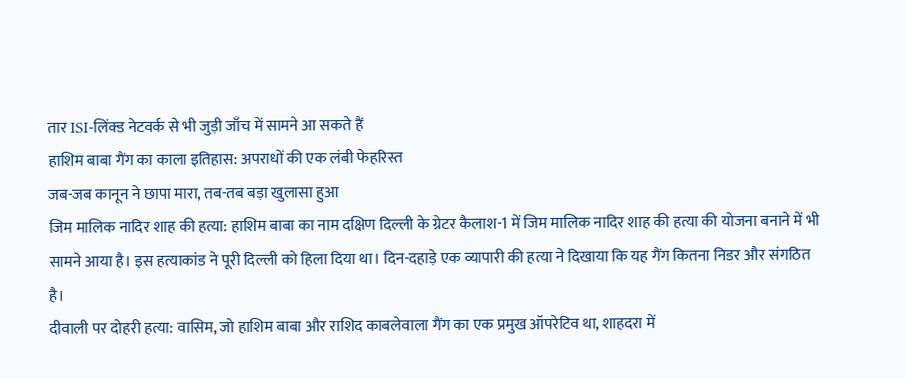तार ISI-लिंक्ड नेटवर्क से भी जुड़ी जाँच में सामने आ सकते हैं
हाशिम बाबा गैंग का काला इतिहास: अपराधों की एक लंबी फेहरिस्त
जब-जब कानून ने छापा मारा, तब-तब बड़ा खुलासा हुआ
जिम मालिक नादिर शाह की हत्या: हाशिम बाबा का नाम दक्षिण दिल्ली के ग्रेटर कैलाश-1 में जिम मालिक नादिर शाह की हत्या की योजना बनाने में भी सामने आया है। इस हत्याकांड ने पूरी दिल्ली को हिला दिया था। दिन-दहाड़े एक व्यापारी की हत्या ने दिखाया कि यह गैंग कितना निडर और संगठित है।
दीवाली पर दोहरी हत्या: वासिम, जो हाशिम बाबा और राशिद काबलेवाला गैंग का एक प्रमुख ऑपरेटिव था, शाहदरा में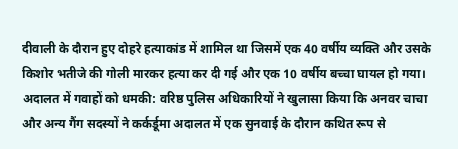दीवाली के दौरान हुए दोहरे हत्याकांड में शामिल था जिसमें एक 40 वर्षीय व्यक्ति और उसके किशोर भतीजे की गोली मारकर हत्या कर दी गई और एक 10 वर्षीय बच्चा घायल हो गया।
अदालत में गवाहों को धमकी: वरिष्ठ पुलिस अधिकारियों ने खुलासा किया कि अनवर चाचा और अन्य गैंग सदस्यों ने कर्कर्डूमा अदालत में एक सुनवाई के दौरान कथित रूप से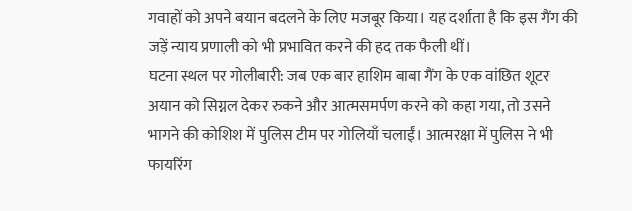गवाहों को अपने बयान बदलने के लिए मजबूर किया। यह दर्शाता है कि इस गैंग की जड़ें न्याय प्रणाली को भी प्रभावित करने की हद तक फैली थीं।
घटना स्थल पर गोलीबारी: जब एक बार हाशिम बाबा गैंग के एक वांछित शूटर अयान को सिग्नल देकर रुकने और आत्मसमर्पण करने को कहा गया, तो उसने भागने की कोशिश में पुलिस टीम पर गोलियाँ चलाईं। आत्मरक्षा में पुलिस ने भी फायरिंग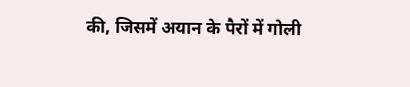की, जिसमें अयान के पैरों में गोली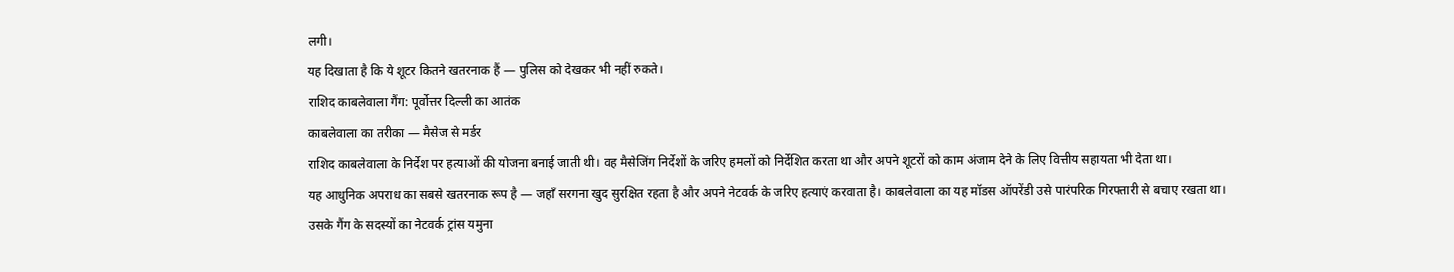लगी।
यह दिखाता है कि ये शूटर कितने खतरनाक हैं — पुलिस को देखकर भी नहीं रुकते।
राशिद काबलेवाला गैंग: पूर्वोत्तर दिल्ली का आतंक
काबलेवाला का तरीका — मैसेज से मर्डर
राशिद काबलेवाला के निर्देश पर हत्याओं की योजना बनाई जाती थी। वह मैसेजिंग निर्देशों के जरिए हमलों को निर्देशित करता था और अपने शूटरों को काम अंजाम देने के लिए वित्तीय सहायता भी देता था।
यह आधुनिक अपराध का सबसे खतरनाक रूप है — जहाँ सरगना खुद सुरक्षित रहता है और अपने नेटवर्क के जरिए हत्याएं करवाता है। काबलेवाला का यह मॉडस ऑपरेंडी उसे पारंपरिक गिरफ्तारी से बचाए रखता था।
उसके गैंग के सदस्यों का नेटवर्क ट्रांस यमुना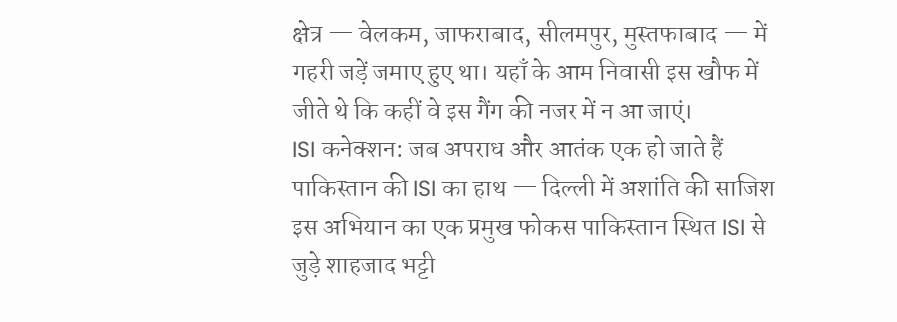क्षेत्र — वेलकम, जाफराबाद, सीलमपुर, मुस्तफाबाद — में गहरी जड़ें जमाए हुए था। यहाँ के आम निवासी इस खौफ में जीते थे कि कहीं वे इस गैंग की नजर में न आ जाएं।
ISI कनेक्शन: जब अपराध और आतंक एक हो जाते हैं
पाकिस्तान की ISI का हाथ — दिल्ली में अशांति की साजिश
इस अभियान का एक प्रमुख फोकस पाकिस्तान स्थित ISI से जुड़े शाहजाद भट्टी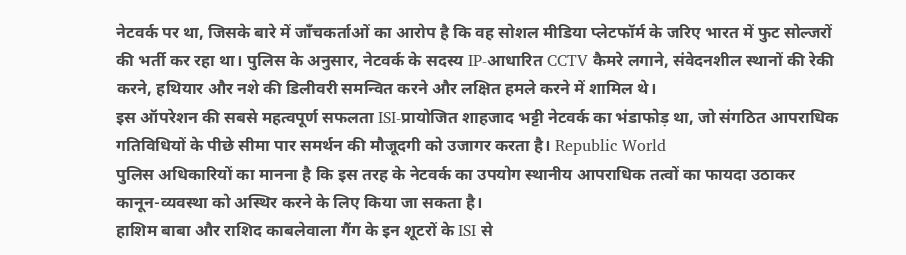नेटवर्क पर था, जिसके बारे में जाँचकर्ताओं का आरोप है कि वह सोशल मीडिया प्लेटफॉर्म के जरिए भारत में फुट सोल्जरों की भर्ती कर रहा था। पुलिस के अनुसार, नेटवर्क के सदस्य IP-आधारित CCTV कैमरे लगाने, संवेदनशील स्थानों की रेकी करने, हथियार और नशे की डिलीवरी समन्वित करने और लक्षित हमले करने में शामिल थे।
इस ऑपरेशन की सबसे महत्वपूर्ण सफलता ISI-प्रायोजित शाहजाद भट्टी नेटवर्क का भंडाफोड़ था, जो संगठित आपराधिक गतिविधियों के पीछे सीमा पार समर्थन की मौजूदगी को उजागर करता है। Republic World
पुलिस अधिकारियों का मानना है कि इस तरह के नेटवर्क का उपयोग स्थानीय आपराधिक तत्वों का फायदा उठाकर कानून-व्यवस्था को अस्थिर करने के लिए किया जा सकता है।
हाशिम बाबा और राशिद काबलेवाला गैंग के इन शूटरों के ISI से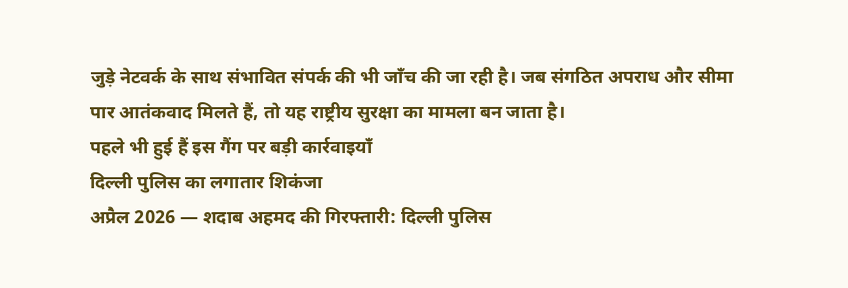जुड़े नेटवर्क के साथ संभावित संपर्क की भी जाँच की जा रही है। जब संगठित अपराध और सीमा पार आतंकवाद मिलते हैं, तो यह राष्ट्रीय सुरक्षा का मामला बन जाता है।
पहले भी हुई हैं इस गैंग पर बड़ी कार्रवाइयाँ
दिल्ली पुलिस का लगातार शिकंजा
अप्रैल 2026 — शदाब अहमद की गिरफ्तारी: दिल्ली पुलिस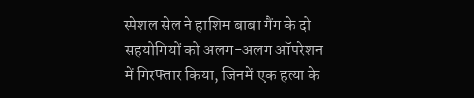स्पेशल सेल ने हाशिम बाबा गैंग के दो सहयोगियों को अलग-अलग ऑपरेशन में गिरफ्तार किया, जिनमें एक हत्या के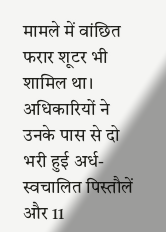मामले में वांछित फरार शूटर भी शामिल था। अधिकारियों ने उनके पास से दो भरी हुई अर्ध-स्वचालित पिस्तौलें और 11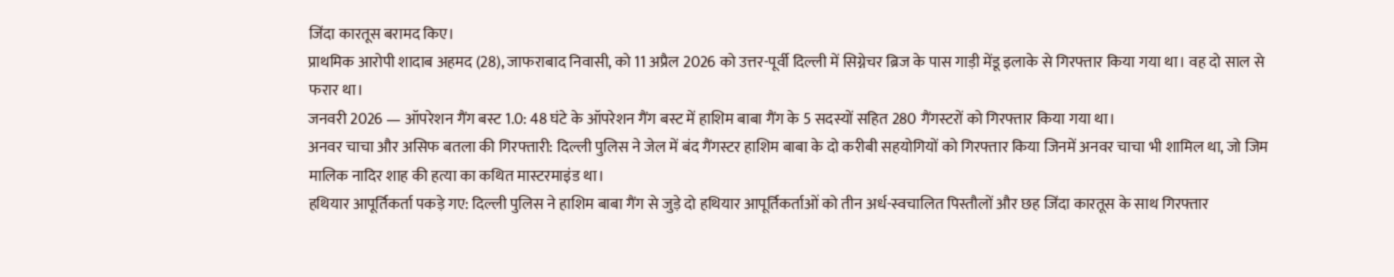जिंदा कारतूस बरामद किए।
प्राथमिक आरोपी शादाब अहमद (28), जाफराबाद निवासी, को 11 अप्रैल 2026 को उत्तर-पूर्वी दिल्ली में सिग्नेचर ब्रिज के पास गाड़ी मेंडू इलाके से गिरफ्तार किया गया था। वह दो साल से फरार था।
जनवरी 2026 — ऑपरेशन गैंग बस्ट 1.0: 48 घंटे के ऑपरेशन गैंग बस्ट में हाशिम बाबा गैंग के 5 सदस्यों सहित 280 गैंगस्टरों को गिरफ्तार किया गया था।
अनवर चाचा और असिफ बतला की गिरफ्तारी: दिल्ली पुलिस ने जेल में बंद गैंगस्टर हाशिम बाबा के दो करीबी सहयोगियों को गिरफ्तार किया जिनमें अनवर चाचा भी शामिल था, जो जिम मालिक नादिर शाह की हत्या का कथित मास्टरमाइंड था।
हथियार आपूर्तिकर्ता पकड़े गए: दिल्ली पुलिस ने हाशिम बाबा गैंग से जुड़े दो हथियार आपूर्तिकर्ताओं को तीन अर्ध-स्वचालित पिस्तौलों और छह जिंदा कारतूस के साथ गिरफ्तार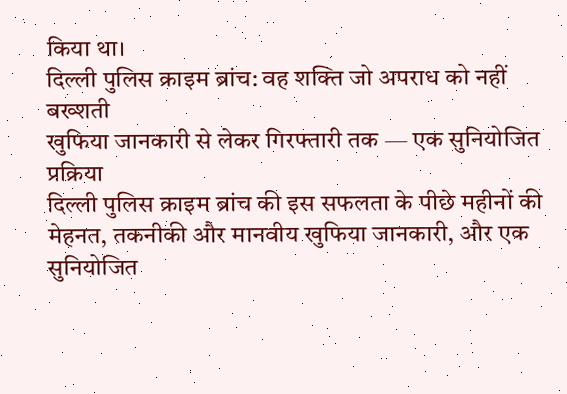किया था।
दिल्ली पुलिस क्राइम ब्रांच: वह शक्ति जो अपराध को नहीं बख्शती
खुफिया जानकारी से लेकर गिरफ्तारी तक — एक सुनियोजित प्रक्रिया
दिल्ली पुलिस क्राइम ब्रांच की इस सफलता के पीछे महीनों की मेहनत, तकनीकी और मानवीय खुफिया जानकारी, और एक सुनियोजित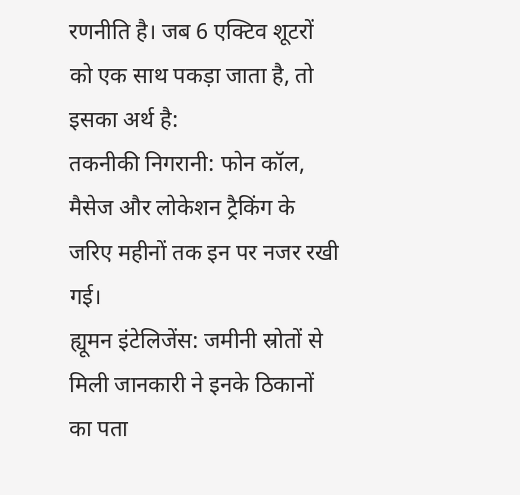रणनीति है। जब 6 एक्टिव शूटरों को एक साथ पकड़ा जाता है, तो इसका अर्थ है:
तकनीकी निगरानी: फोन कॉल, मैसेज और लोकेशन ट्रैकिंग के जरिए महीनों तक इन पर नजर रखी गई।
ह्यूमन इंटेलिजेंस: जमीनी स्रोतों से मिली जानकारी ने इनके ठिकानों का पता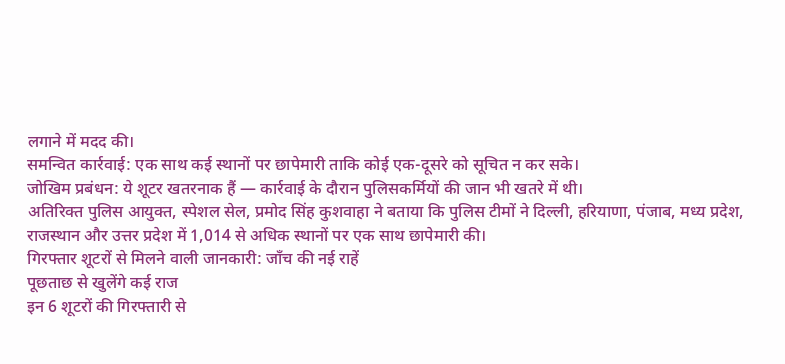लगाने में मदद की।
समन्वित कार्रवाई: एक साथ कई स्थानों पर छापेमारी ताकि कोई एक-दूसरे को सूचित न कर सके।
जोखिम प्रबंधन: ये शूटर खतरनाक हैं — कार्रवाई के दौरान पुलिसकर्मियों की जान भी खतरे में थी।
अतिरिक्त पुलिस आयुक्त, स्पेशल सेल, प्रमोद सिंह कुशवाहा ने बताया कि पुलिस टीमों ने दिल्ली, हरियाणा, पंजाब, मध्य प्रदेश, राजस्थान और उत्तर प्रदेश में 1,014 से अधिक स्थानों पर एक साथ छापेमारी की।
गिरफ्तार शूटरों से मिलने वाली जानकारी: जाँच की नई राहें
पूछताछ से खुलेंगे कई राज
इन 6 शूटरों की गिरफ्तारी से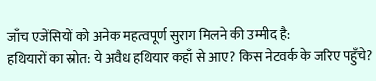जाँच एजेंसियों को अनेक महत्वपूर्ण सुराग मिलने की उम्मीद है:
हथियारों का स्रोत: ये अवैध हथियार कहाँ से आए? किस नेटवर्क के जरिए पहुँचे?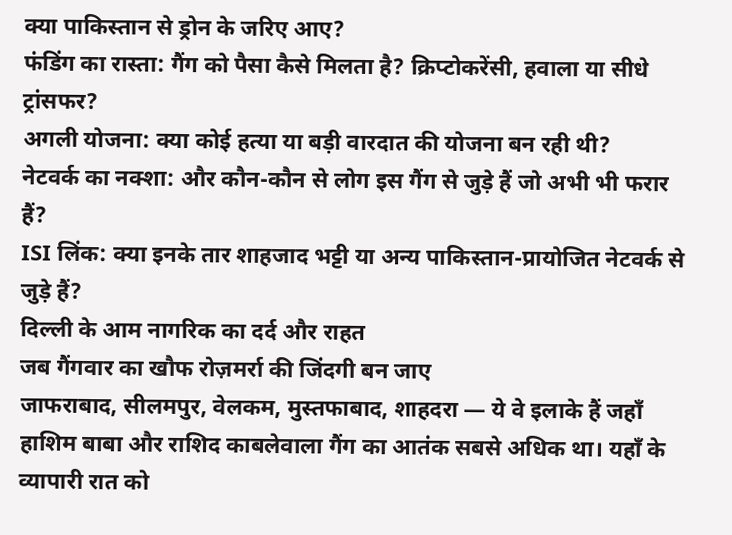क्या पाकिस्तान से ड्रोन के जरिए आए?
फंडिंग का रास्ता: गैंग को पैसा कैसे मिलता है? क्रिप्टोकरेंसी, हवाला या सीधे ट्रांसफर?
अगली योजना: क्या कोई हत्या या बड़ी वारदात की योजना बन रही थी?
नेटवर्क का नक्शा: और कौन-कौन से लोग इस गैंग से जुड़े हैं जो अभी भी फरार हैं?
ISI लिंक: क्या इनके तार शाहजाद भट्टी या अन्य पाकिस्तान-प्रायोजित नेटवर्क से जुड़े हैं?
दिल्ली के आम नागरिक का दर्द और राहत
जब गैंगवार का खौफ रोज़मर्रा की जिंदगी बन जाए
जाफराबाद, सीलमपुर, वेलकम, मुस्तफाबाद, शाहदरा — ये वे इलाके हैं जहाँ हाशिम बाबा और राशिद काबलेवाला गैंग का आतंक सबसे अधिक था। यहाँ के व्यापारी रात को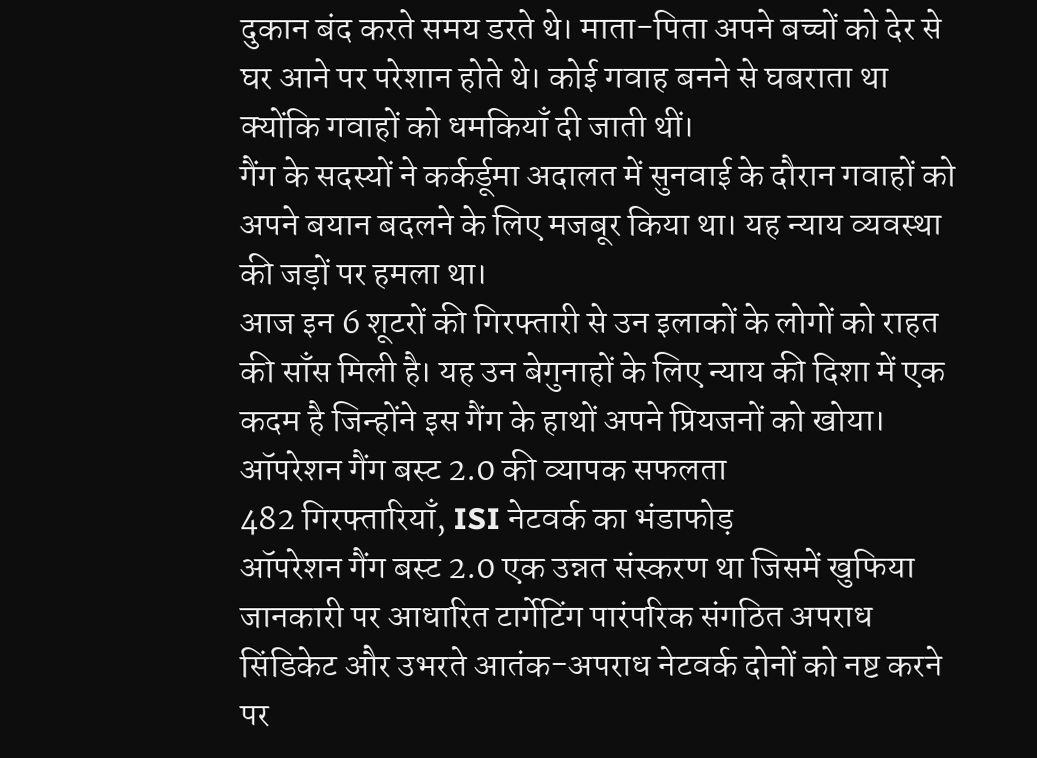दुकान बंद करते समय डरते थे। माता-पिता अपने बच्चों को देर से घर आने पर परेशान होते थे। कोई गवाह बनने से घबराता था क्योंकि गवाहों को धमकियाँ दी जाती थीं।
गैंग के सदस्यों ने कर्कर्डूमा अदालत में सुनवाई के दौरान गवाहों को अपने बयान बदलने के लिए मजबूर किया था। यह न्याय व्यवस्था की जड़ों पर हमला था।
आज इन 6 शूटरों की गिरफ्तारी से उन इलाकों के लोगों को राहत की साँस मिली है। यह उन बेगुनाहों के लिए न्याय की दिशा में एक कदम है जिन्होंने इस गैंग के हाथों अपने प्रियजनों को खोया।
ऑपरेशन गैंग बस्ट 2.0 की व्यापक सफलता
482 गिरफ्तारियाँ, ISI नेटवर्क का भंडाफोड़
ऑपरेशन गैंग बस्ट 2.0 एक उन्नत संस्करण था जिसमें खुफिया जानकारी पर आधारित टार्गेटिंग पारंपरिक संगठित अपराध सिंडिकेट और उभरते आतंक-अपराध नेटवर्क दोनों को नष्ट करने पर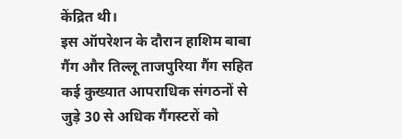केंद्रित थी।
इस ऑपरेशन के दौरान हाशिम बाबा गैंग और तिल्लू ताजपुरिया गैंग सहित कई कुख्यात आपराधिक संगठनों से जुड़े 30 से अधिक गैंगस्टरों को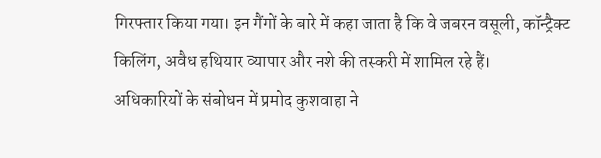गिरफ्तार किया गया। इन गैंगों के बारे में कहा जाता है कि वे जबरन वसूली, कॉन्ट्रैक्ट किलिंग, अवैध हथियार व्यापार और नशे की तस्करी में शामिल रहे हैं।
अधिकारियों के संबोधन में प्रमोद कुशवाहा ने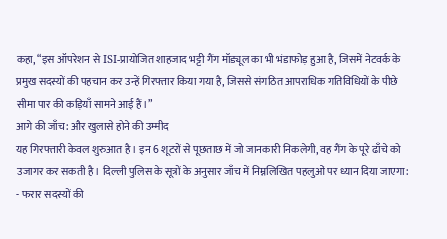कहा, “इस ऑपरेशन से ISI-प्रायोजित शाहजाद भट्टी गैंग मॉड्यूल का भी भंडाफोड़ हुआ है, जिसमें नेटवर्क के प्रमुख सदस्यों की पहचान कर उन्हें गिरफ्तार किया गया है, जिससे संगठित आपराधिक गतिविधियों के पीछे सीमा पार की कड़ियाँ सामने आई हैं।”
आगे की जाँच: और खुलासे होने की उम्मीद
यह गिरफ्तारी केवल शुरुआत है। इन 6 शूटरों से पूछताछ में जो जानकारी निकलेगी, वह गैंग के पूरे ढाँचे को उजागर कर सकती है। दिल्ली पुलिस के सूत्रों के अनुसार जाँच में निम्नलिखित पहलुओं पर ध्यान दिया जाएगा:
- फरार सदस्यों की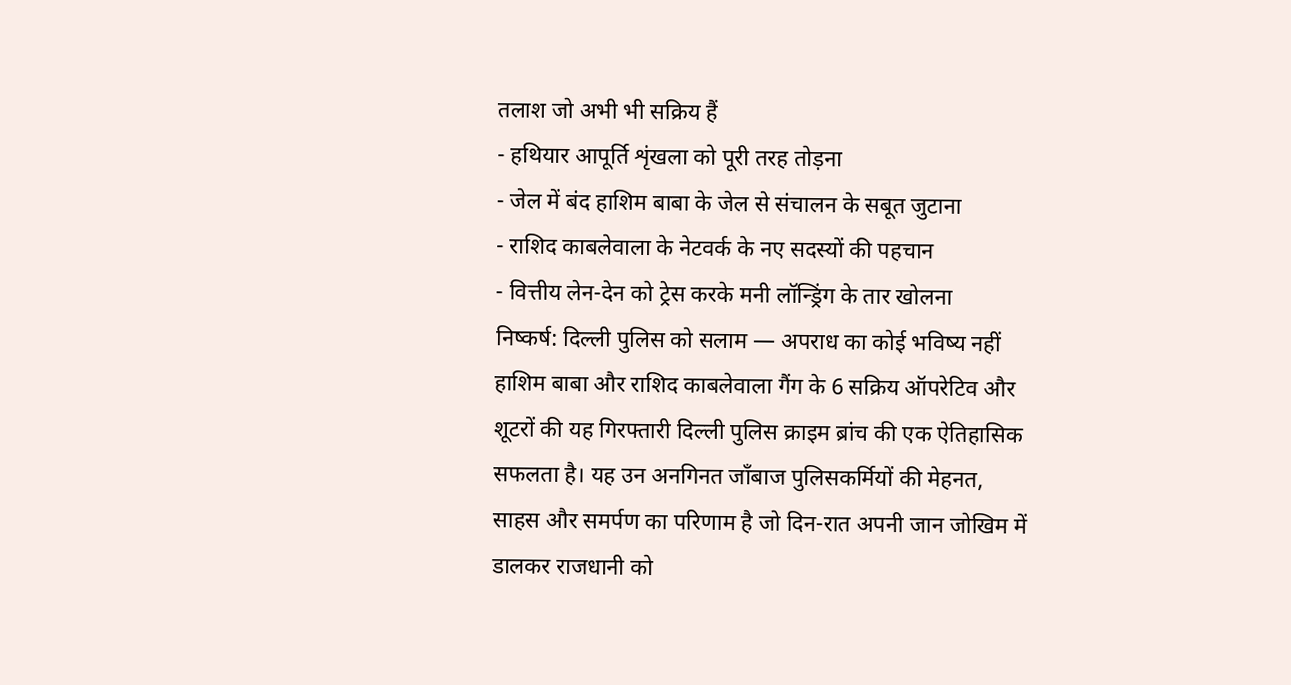तलाश जो अभी भी सक्रिय हैं
- हथियार आपूर्ति शृंखला को पूरी तरह तोड़ना
- जेल में बंद हाशिम बाबा के जेल से संचालन के सबूत जुटाना
- राशिद काबलेवाला के नेटवर्क के नए सदस्यों की पहचान
- वित्तीय लेन-देन को ट्रेस करके मनी लॉन्ड्रिंग के तार खोलना
निष्कर्ष: दिल्ली पुलिस को सलाम — अपराध का कोई भविष्य नहीं
हाशिम बाबा और राशिद काबलेवाला गैंग के 6 सक्रिय ऑपरेटिव और शूटरों की यह गिरफ्तारी दिल्ली पुलिस क्राइम ब्रांच की एक ऐतिहासिक सफलता है। यह उन अनगिनत जाँबाज पुलिसकर्मियों की मेहनत, साहस और समर्पण का परिणाम है जो दिन-रात अपनी जान जोखिम में डालकर राजधानी को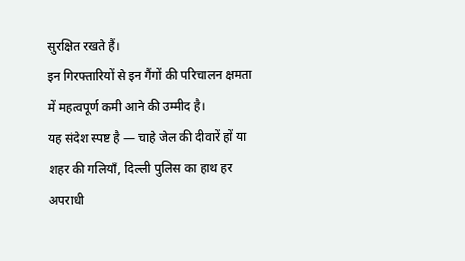सुरक्षित रखते हैं।
इन गिरफ्तारियों से इन गैंगों की परिचालन क्षमता में महत्वपूर्ण कमी आने की उम्मीद है।
यह संदेश स्पष्ट है — चाहे जेल की दीवारें हों या शहर की गलियाँ, दिल्ली पुलिस का हाथ हर अपराधी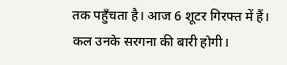तक पहुँचता है। आज 6 शूटर गिरफ्त में हैं। कल उनके सरगना की बारी होगी।